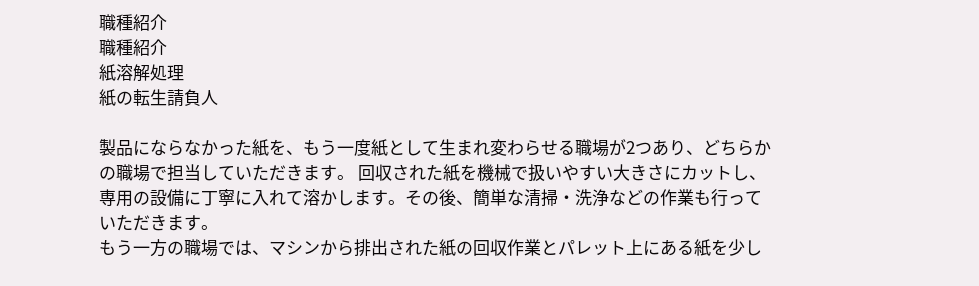職種紹介
職種紹介
紙溶解処理
紙の転生請負人

製品にならなかった紙を、もう一度紙として生まれ変わらせる職場が2つあり、どちらかの職場で担当していただきます。 回収された紙を機械で扱いやすい大きさにカットし、専用の設備に丁寧に入れて溶かします。その後、簡単な清掃・洗浄などの作業も行っていただきます。
もう一方の職場では、マシンから排出された紙の回収作業とパレット上にある紙を少し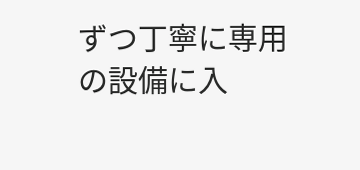ずつ丁寧に専用の設備に入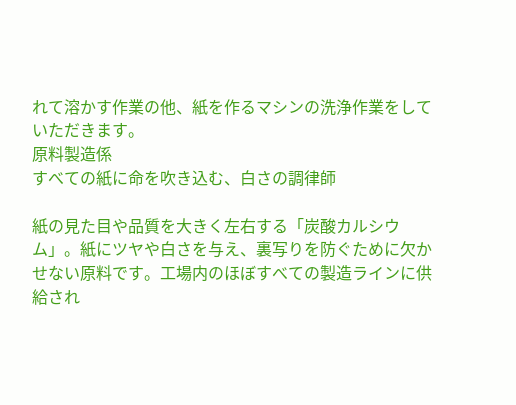れて溶かす作業の他、紙を作るマシンの洗浄作業をしていただきます。
原料製造係
すべての紙に命を吹き込む、白さの調律師

紙の見た目や品質を大きく左右する「炭酸カルシウム」。紙にツヤや白さを与え、裏写りを防ぐために欠かせない原料です。工場内のほぼすべての製造ラインに供給され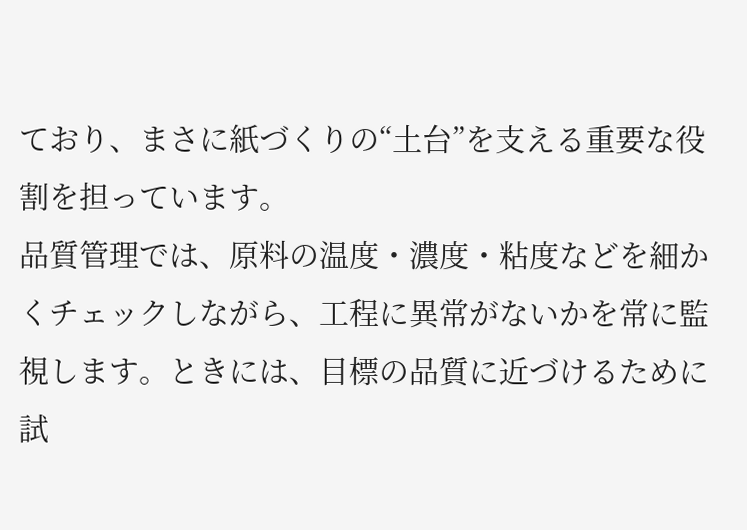ており、まさに紙づくりの“土台”を支える重要な役割を担っています。
品質管理では、原料の温度・濃度・粘度などを細かくチェックしながら、工程に異常がないかを常に監視します。ときには、目標の品質に近づけるために試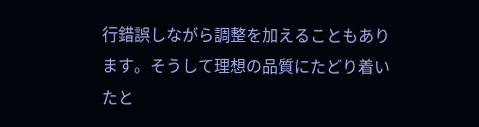行錯誤しながら調整を加えることもあります。そうして理想の品質にたどり着いたと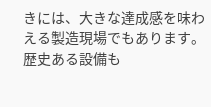きには、大きな達成感を味わえる製造現場でもあります。
歴史ある設備も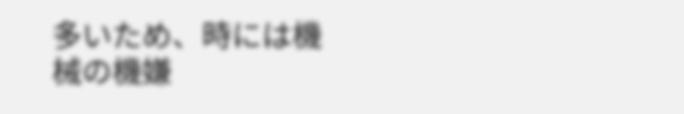多いため、時には機械の機嫌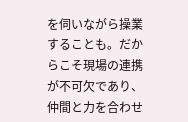を伺いながら操業することも。だからこそ現場の連携が不可欠であり、仲間と力を合わせ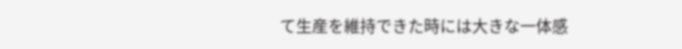て生産を維持できた時には大きな一体感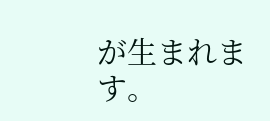が生まれます。